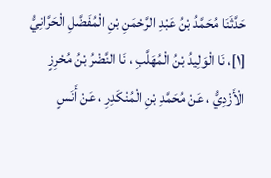حَدَّثَنَا مُحَمَّدُ بْنُ عَبْدِ الرَّحْمَنِ بْنِ الْمُفَضَّلِ الْحَرَّانِيُّ [١]، نَا الْوَلِيدُ بْنُ الْمُهَلَّبِ ، نَا النَّضْرُ بْنُ مُحْرِزٍ الْأَزْدِيُّ ، عَنْ مُحَمَّدِ بْنِ الْمُنْكَدِرِ ، عَنْ أَنَسٍ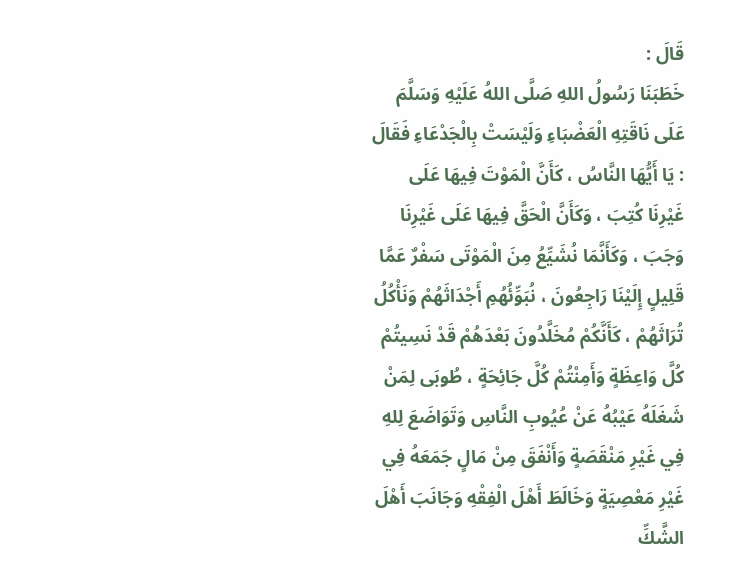قَالَ :
خَطَبَنَا رَسُولُ اللهِ صَلَّى اللهُ عَلَيْهِ وَسَلَّمَ عَلَى نَاقَتِهِ الْعَضْبَاءِ وَلَيْسَتْ بِالْجَدْعَاءِ فَقَالَ : يَا أَيُّهَا النَّاسُ ، كَأَنَّ الْمَوْتَ فِيهَا عَلَى غَيْرِنَا كُتِبَ ، وَكَأَنَّ الْحَقَّ فِيهَا عَلَى غَيْرِنَا وَجَبَ ، وَكَأَنَّمَا نُشَيِّعُ مِنَ الْمَوْتَى سَفْرٌ عَمَّا قَلِيلٍ إِلَيْنَا رَاجِعُونَ ، نُبَوِّئُهُمِ أَجْدَاثَهُمْ وَنَأْكُلُ تُرَاثَهُمْ ، كَأَنَّكُمْ مُخَلَّدُونَ بَعْدَهُمْ قَدْ نَسِيتُمْ كُلَّ وَاعِظَةٍ وَأَمِنْتُمْ كُلَّ جَائِحَةٍ ، طُوبَى لِمَنْ شَغَلَهُ عَيْبُهُ عَنْ عُيُوبِ النَّاسِ وَتَوَاضَعَ لِلهِ فِي غَيْرِ مَنْقَصَةٍ وَأَنْفَقَ مِنْ مَالٍ جَمَعَهُ فِي غَيْرِ مَعْصِيَةٍ وَخَالَطَ أَهْلَ الْفِقْهِ وَجَانَبَ أَهْلَ الشَّكِّ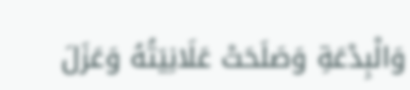وَالْبِدْعَةِ وَصَلَحَتْ عَلَانِيَتُهُ وَعَزَلَ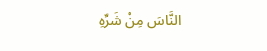النَّاسَ مِنْ شَرِّهِ